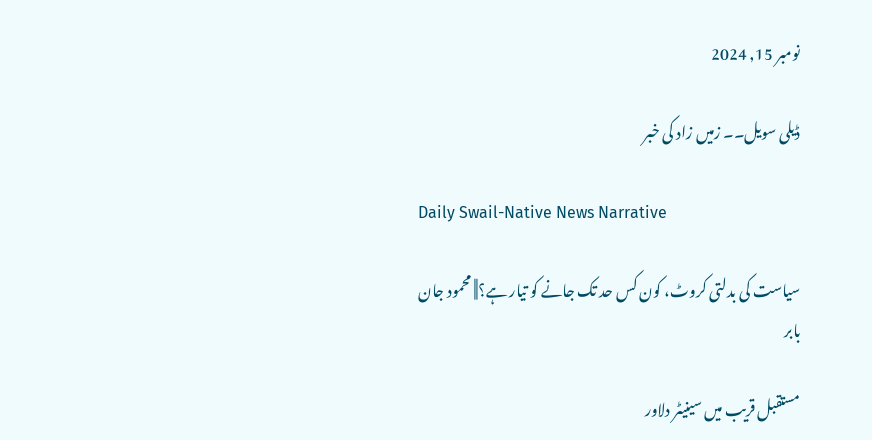نومبر 15, 2024

ڈیلی سویل۔۔ زمیں زاد کی خبر

Daily Swail-Native News Narrative

سیاست کی بدلتی کروٹ، کون کس حد تک جانے کو تیار ہے؟|| محمود جان بابر

مستقبل قریب میں سینیٹر دلاور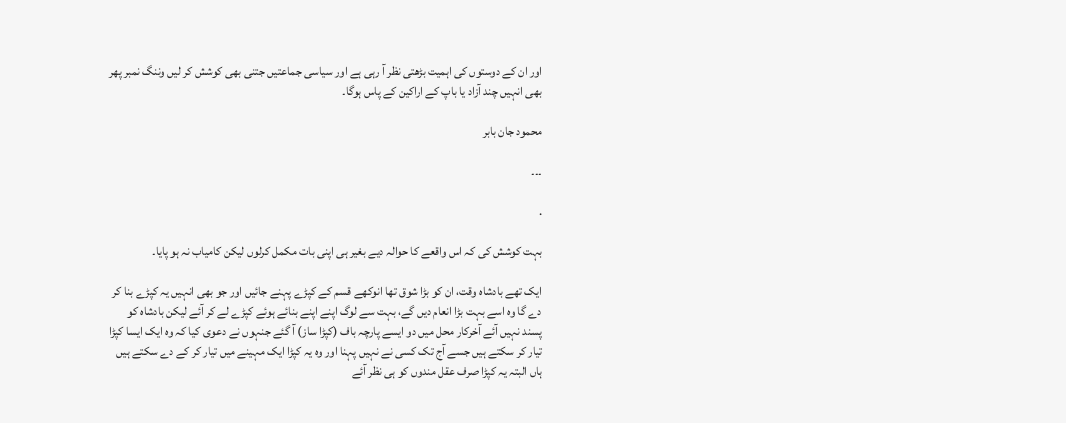اور ان کے دوستوں کی اہمیت بڑھتی نظر آ رہی ہے اور سیاسی جماعتیں جتنی بھی کوشش کر لیں وننگ نمبر پھر بھی انہیں چند آزاد یا باپ کے اراکین کے پاس ہوگا۔

محمود جان بابر

۔۔۔

.

بہت کوشش کی کہ اس واقعے کا حوالہ دیے بغیر ہی اپنی بات مکمل کرلوں لیکن کامیاب نہ ہو پایا۔

ایک تھے بادشاہ وقت، ان کو بڑا شوق تھا انوکھے قسم کے کپڑے پہنے جائیں اور جو بھی انہیں یہ کپڑے بنا کر دے گا وہ اسے بہت بڑا انعام دیں گے، بہت سے لوگ اپنے اپنے بنائے ہوئے کپڑے لے کر آئے لیکن بادشاہ کو پسند نہیں آئے آخرکار محل میں دو ایسے پارچہ باف (کپڑا ساز) آ گئے جنہوں نے دعوی کیا کہ وہ ایک ایسا کپڑا تیار کر سکتے ہیں جسے آج تک کسی نے نہیں پہنا اور وہ یہ کپڑا ایک مہینے میں تیار کر کے دے سکتے ہیں ہاں البتہ یہ کپڑا صرف عقل مندوں کو ہی نظر آئے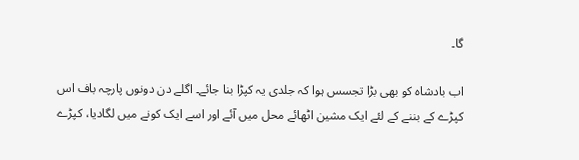گا۔

اب بادشاہ کو بھی بڑا تجسس ہوا کہ جلدی یہ کپڑا بنا جائے۔ اگلے دن دونوں پارچہ باف اس کپڑے کے بننے کے لئے ایک مشین اٹھائے محل میں آئے اور اسے ایک کونے میں لگادیا، کپڑے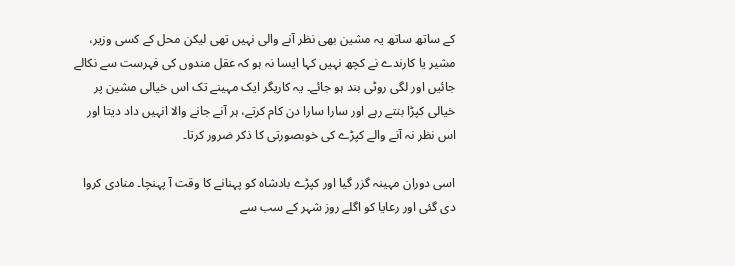کے ساتھ ساتھ یہ مشین بھی نظر آنے والی نہیں تھی لیکن محل کے کسی وزیر، مشیر یا کارندے نے کچھ نہیں کہا ایسا نہ ہو کہ عقل مندوں کی فہرست سے نکالے جائیں اور لگی روٹی بند ہو جائے۔ یہ کاریگر ایک مہینے تک اس خیالی مشین پر خیالی کپڑا بنتے رہے اور سارا سارا دن کام کرتے، ہر آنے جانے والا انہیں داد دیتا اور اس نظر نہ آنے والے کپڑے کی خوبصورتی کا ذکر ضرور کرتا۔

اسی دوران مہینہ گزر گیا اور کپڑے بادشاہ کو پہنانے کا وقت آ پہنچا۔ منادی کروا دی گئی اور رعایا کو اگلے روز شہر کے سب سے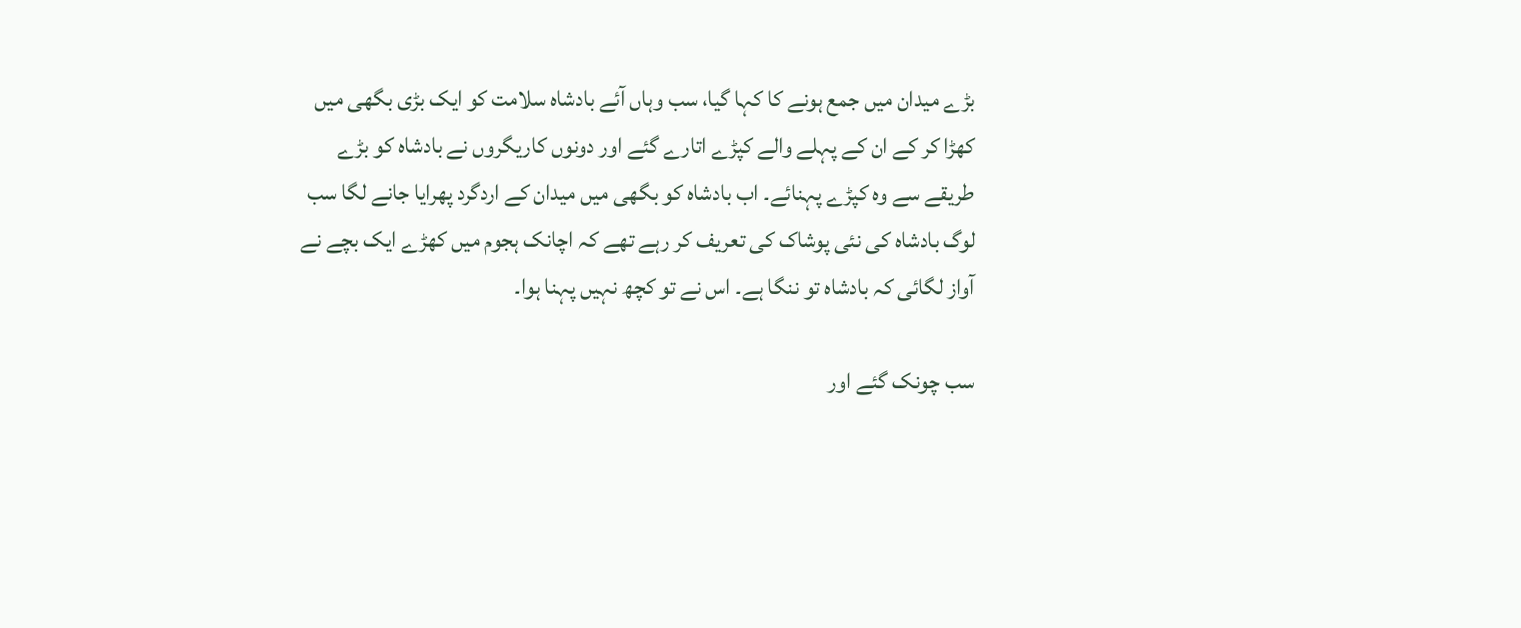بڑے میدان میں جمع ہونے کا کہا گیا، سب وہاں آئے بادشاہ سلامت کو ایک بڑی بگھی میں کھڑا کر کے ان کے پہلے والے کپڑے اتارے گئے اور دونوں کاریگروں نے بادشاہ کو بڑے طریقے سے وہ کپڑے پہنائے۔ اب بادشاہ کو بگھی میں میدان کے اردگرد پھرایا جانے لگا سب لوگ بادشاہ کی نئی پوشاک کی تعریف کر رہے تھے کہ اچانک ہجوم میں کھڑے ایک بچے نے آواز لگائی کہ بادشاہ تو ننگا ہے۔ اس نے تو کچھ نہیں پہنا ہوا۔

سب چونک گئے اور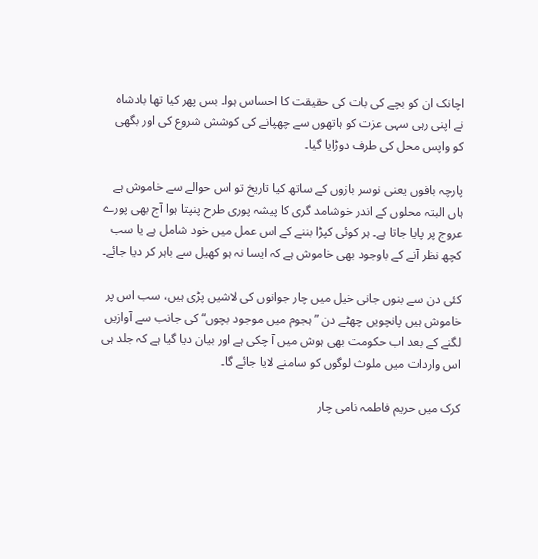اچانک ان کو بچے کی بات کی حقیقت کا احساس ہوا۔ بس پھر کیا تھا بادشاہ نے اپنی رہی سہی عزت کو ہاتھوں سے چھپانے کی کوشش شروع کی اور بگھی کو واپس محل کی طرف دوڑایا گیا۔

پارچہ بافوں یعنی نوسر بازوں کے ساتھ کیا تاریخ تو اس حوالے سے خاموش ہے ہاں البتہ محلوں کے اندر خوشامد گری کا پیشہ پوری طرح پنپتا ہوا آج بھی پورے عروج پر پایا جاتا ہے۔ ہر کوئی کپڑا بننے کے اس عمل میں خود شامل ہے یا سب کچھ نظر آنے کے باوجود بھی خاموش ہے کہ ایسا نہ ہو کھیل سے باہر کر دیا جائے۔

کئی دن سے بنوں جانی خیل میں چار جوانوں کی لاشیں پڑی ہیں، سب اس پر خاموش ہیں پانچویں چھٹے دن ”ہجوم میں موجود بچوں“ کی جانب سے آوازیں لگنے کے بعد اب حکومت بھی ہوش میں آ چکی ہے اور بیان دیا گیا ہے کہ جلد ہی اس واردات میں ملوث لوگوں کو سامنے لایا جائے گا۔

کرک میں حریم فاطمہ نامی چار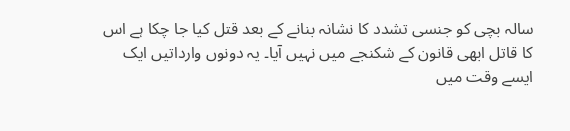سالہ بچی کو جنسی تشدد کا نشانہ بنانے کے بعد قتل کیا جا چکا ہے اس کا قاتل ابھی قانون کے شکنجے میں نہیں آیا۔ یہ دونوں وارداتیں ایک ایسے وقت میں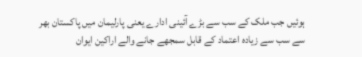ہوئیں جب ملک کے سب سے بڑے آئینی ادارے یعنی پارلیمان میں پاکستان بھر سے سب سے زیادہ اعتماد کے قابل سمجھے جانے والے اراکین ایوان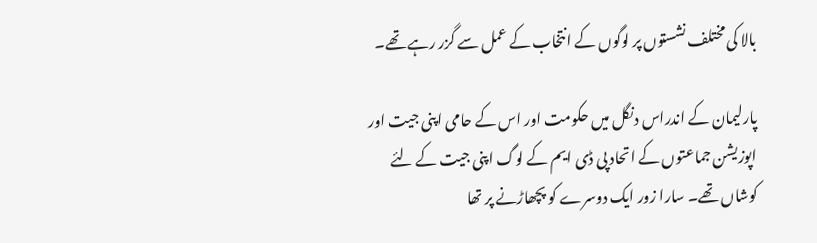بالا کی مختلف نشستوں پر لوگوں کے انتخاب کے عمل سے گزر رہے تھے۔

پارلیمان کے اندراس دنگل میں حکومت اور اس کے حامی اپنی جیت اور اپوزیشن جماعتوں کے اتحاد پی ڈی ایم کے لوگ اپنی جیت کے لئے کوشاں تھے۔ سارا زور ایک دوسرے کو پچھاڑنے پر تھا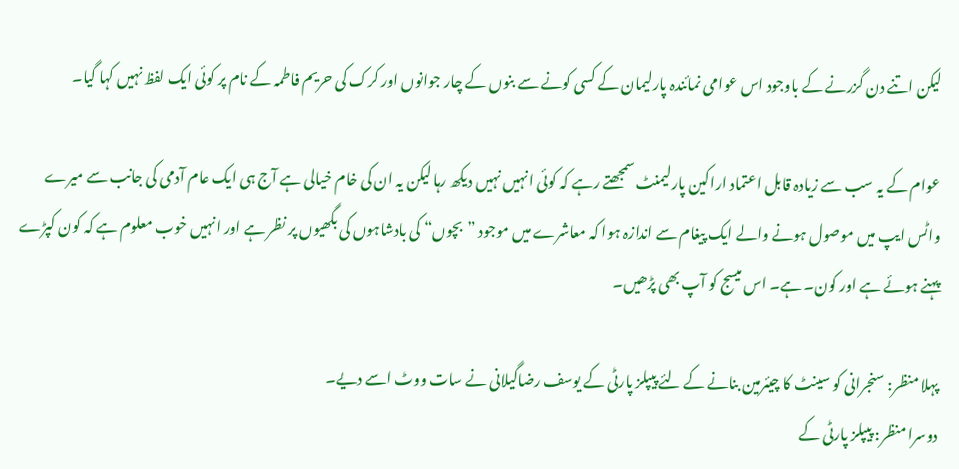لیکن اتنے دن گزرنے کے باوجود اس عوامی نمائندہ پارلیمان کے کسی کونے سے بنوں کے چار جوانوں اور کرک کی حریم فاطمہ کے نام پر کوئی ایک لفظ نہیں کہا گیا۔

عوام کے یہ سب سے زیادہ قابل اعتماد اراکین پارلیمنٹ سمجھتے رہے کہ کوئی انہیں نہیں دیکھ رہا لیکن یہ ان کی خام خیالی ہے آج ہی ایک عام آدمی کی جانب سے میرے واٹس ایپ میں موصول ہونے والے ایک پیغام سے اندازہ ہوا کہ معاشرے میں موجود ”بچوں“ کی بادشاہوں کی بگھیوں پر نظر ہے اور انہیں خوب معلوم ہے کہ کون کپڑے پہنے ہوئے ہے اور کون۔ ہے۔ اس میسج کو آپ بھی پڑھیں۔

پہلا منظر: سنجرانی کو سینٹ کا چیئرمین بنانے کے لئے پیپلز پارٹی کے یوسف رضاگیلانی نے سات ووٹ اسے دیے۔
دوسرا منظر: پیپلز پارٹی کے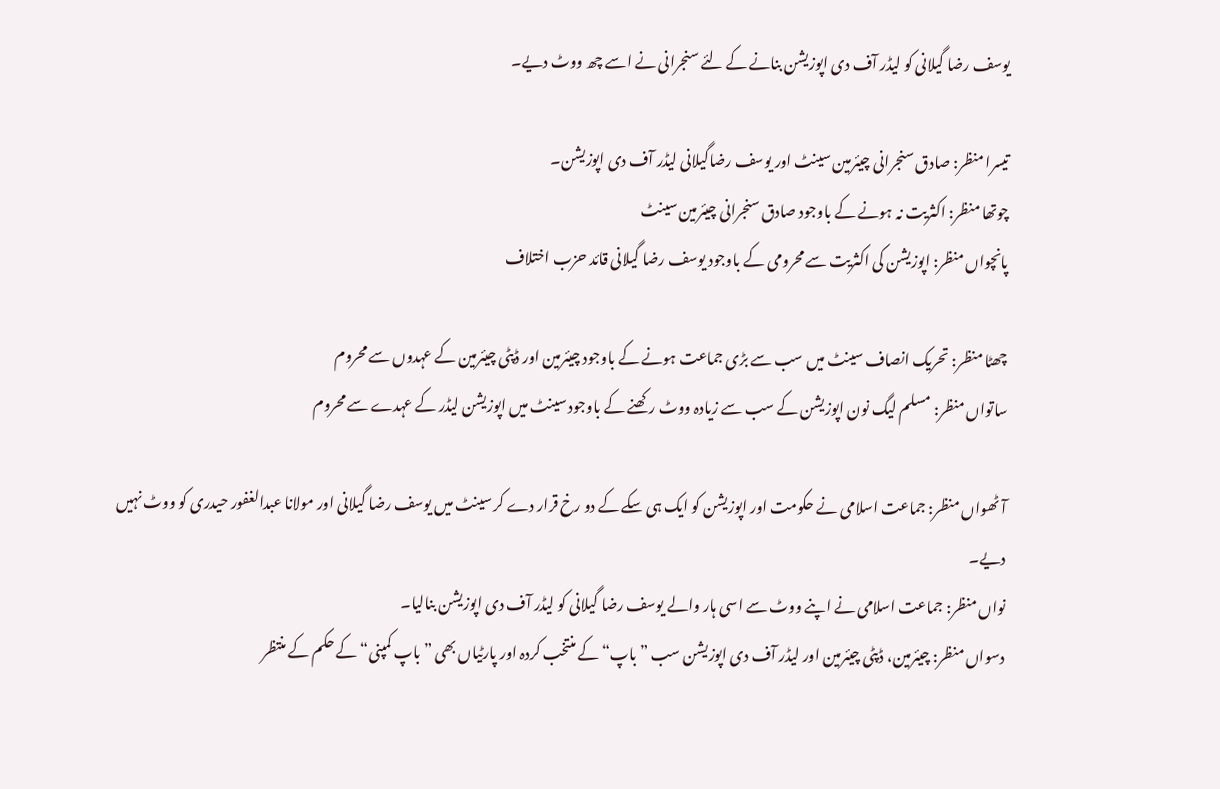یوسف رضا گیلانی کو لیڈر آف دی اپوزیشن بنانے کے لئے سنجرانی نے اسے چھ ووٹ دیے۔

تیسرا منظر: صادق سنجرانی چیئرمین سینٹ اور یوسف رضاگیلانی لیڈر آف دی اپوزیشن۔
چوتھا منظر: اکثریت نہ ہونے کے باوجود صادق سنجرانی چیئرمین سینٹ
پانچواں منظر: اپوزیشن کی اکثریت سے محرومی کے باوجود یوسف رضا گیلانی قائد حزب اختلاف

چھٹا منظر: تحریک انصاف سینٹ میں سب سے بڑی جماعت ہونے کے باوجود چیئرمین اور ڈپٹی چیئرمین کے عہدوں سے محروم
ساتواں منظر: مسلم لیگ نون اپوزیشن کے سب سے زیادہ ووٹ رکھنے کے باوجود سینٹ میں اپوزیشن لیڈر کے عہدے سے محروم

آٹھواں منظر: جماعت اسلامی نے حکومت اور اپوزیشن کو ایک ہی سکے کے دو رخ قرار دے کر سینٹ میں یوسف رضا گیلانی اور مولانا عبدالغفور حیدری کو ووٹ نہیں دیے۔
نواں منظر: جماعت اسلامی نے اپنے ووٹ سے اسی ہار والے یوسف رضا گیلانی کو لیڈر آف دی اپوزیشن بنالیا۔
دسواں منظر: چیئرمین، ڈپٹی چیئرمین اور لیڈر آف دی اپوزیشن سب ”باپ“ کے منتخب کردہ اور پارٹیاں بھی ”باپ کمپنی“ کے حکم کے منتظر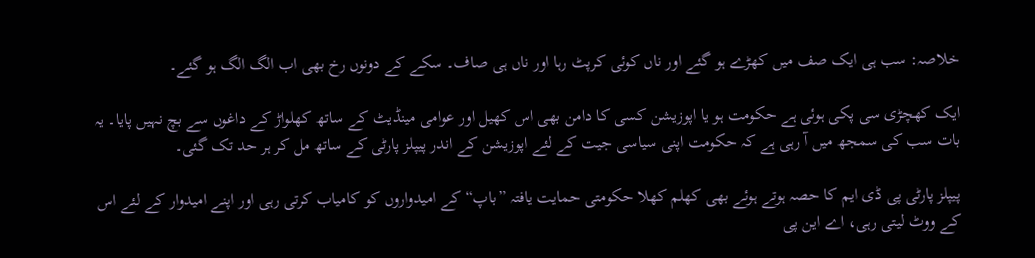خلاصہ: سب ہی ایک صف میں کھڑے ہو گئے اور ناں کوئی کرپٹ رہا اور ناں ہی صاف۔ سکے کے دونوں رخ بھی اب الگ الگ ہو گئے۔

ایک کھچڑی سی پکی ہوئی ہے حکومت ہو یا اپوزیشن کسی کا دامن بھی اس کھیل اور عوامی مینڈیٹ کے ساتھ کھلواڑ کے داغوں سے بچ نہیں پایا۔ یہ بات سب کی سمجھ میں آ رہی ہے کہ حکومت اپنی سیاسی جیت کے لئے اپوزیشن کے اندر پیپلز پارٹی کے ساتھ مل کر ہر حد تک گئی۔

پیپلز پارٹی پی ڈی ایم کا حصہ ہوتے ہوئے بھی کھلم کھلا حکومتی حمایت یافتہ ”باپ“ کے امیدواروں کو کامیاب کرتی رہی اور اپنے امیدوار کے لئے اس کے ووٹ لیتی رہی، اے این پی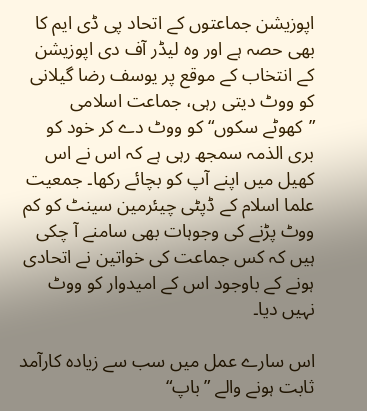اپوزیشن جماعتوں کے اتحاد پی ڈی ایم کا بھی حصہ ہے اور وہ لیڈر آف دی اپوزیشن کے انتخاب کے موقع پر یوسف رضا گیلانی کو ووٹ دیتی رہی، جماعت اسلامی ”کھوٹے سکوں“ کو ووٹ دے کر خود کو بری الذمہ سمجھ رہی ہے کہ اس نے اس کھیل میں اپنے آپ کو بچائے رکھا۔ جمعیت علما اسلام کے ڈپٹی چیئرمین سینٹ کو کم ووٹ پڑنے کی وجوہات بھی سامنے آ چکی ہیں کہ کس جماعت کی خواتین نے اتحادی ہونے کے باوجود اس کے امیدوار کو ووٹ نہیں دیا۔

اس سارے عمل میں سب سے زیادہ کارآمد ثابت ہونے والے ”باپ“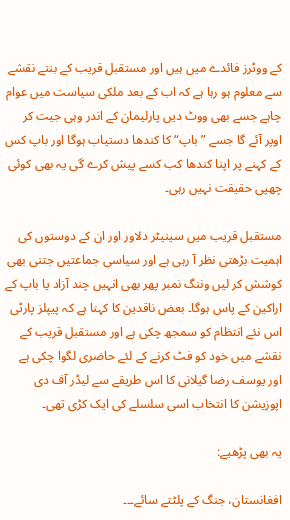کے ووٹرز فائدے میں ہیں اور مستقبل قریب کے بنتے نقشے سے معلوم ہو رہا ہے کہ اب کے بعد ملکی سیاست میں عوام چاہے جسے بھی ووٹ دیں پارلیمان کے اندر وہی جیت کر اوپر آئے گا جسے ”باپ“ کا کندھا دستیاب ہوگا اور باپ کس کے کہنے پر اپنا کندھا کب کسے پیش کرے گی یہ بھی کوئی چھپی حقیقت نہیں رہی۔

مستقبل قریب میں سینیٹر دلاور اور ان کے دوستوں کی اہمیت بڑھتی نظر آ رہی ہے اور سیاسی جماعتیں جتنی بھی کوشش کر لیں وننگ نمبر پھر بھی انہیں چند آزاد یا باپ کے اراکین کے پاس ہوگا۔ بعض ناقدین کا کہنا ہے کہ پیپلز پارٹی اس نئے انتظام کو سمجھ چکی ہے اور مستقبل قریب کے نقشے میں خود کو فٹ کرنے کے لئے حاضری لگوا چکی ہے اور یوسف رضا گیلانی کا اس طریقے سے لیڈر آف دی اپوزیشن کا انتخاب اسی سلسلے کی ایک کڑی تھی۔

یہ بھی پڑھیے:

افغانستان، جنگ کے پلٹتے سائے۔۔۔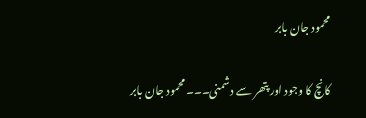محمود جان بابر

کانچ کا وجود اور پتھر سے دشمنی۔۔۔ محمود جان بابر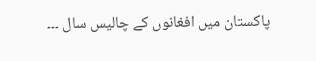پاکستان میں افغانوں کے چالیس سال ۔۔۔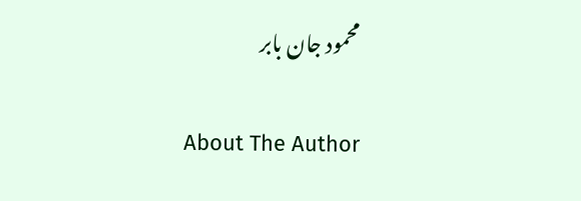محمود جان بابر

About The Author